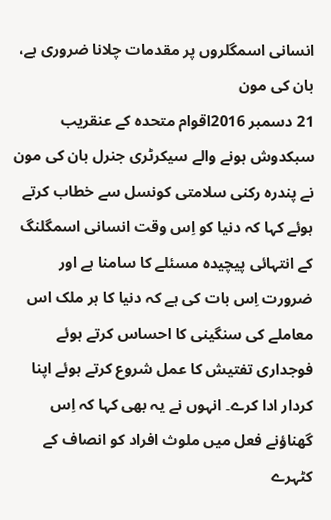انسانی اسمگلروں پر مقدمات چلانا ضروری ہے، بان کی مون
21 دسمبر 2016اقوام متحدہ کے عنقريب سبکدوش ہونے والے سیکرٹری جنرل بان کی مون نے پندرہ رکنی سلامتی کونسل سے خطاب کرتے ہوئے کہا کہ دنیا کو اِس وقت انسانی اسمگلنگ کے انتہائی پیچیدہ مسئلے کا سامنا ہے اور ضرورت اِس بات کی ہے کہ دنیا کا ہر ملک اس معاملے کی سنگینی کا احساس کرتے ہوئے فوجداری تفتیش کا عمل شروع کرتے ہوئے اپنا کردار ادا کرے۔ انہوں نے یہ بھی کہا کہ اِس گھناؤنے فعل میں ملوث افراد کو انصاف کے کٹہرے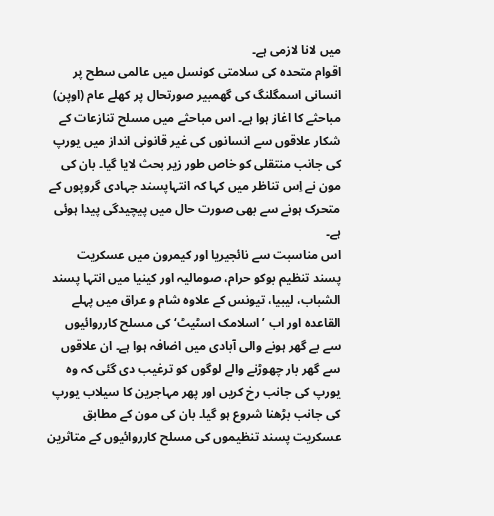میں لانا لازمی ہے۔
اقوام متحدہ کی سلامتی کونسل میں عالمی سطح پر انسانی اسمگلنگ کی گھمبیر صورتحال پر کھلے عام (اوپن) مباحثے کا اغاز ہوا ہے۔ اس مباحثے میں مسلح تنازعات کے شکار علاقوں سے انسانوں کی غیر قانونی انداز میں یورپ کی جانب منتقلی کو خاص طور زیر بحث لایا گیا۔ بان کی مون نے اِس تناظر میں کہا کہ انتہاپسند جہادی گروپوں کے متحرک ہونے سے بھی صورت حال میں پیچیدگی پیدا ہوئی ہے۔
اس مناسبت سے نائجیریا اور کیمرون میں عسکریت پسند تنظیم بوکو حرام، صومالیہ اور کینیا میں انتہا پسند الشباب، لیبیا، تیونس کے علاوہ شام و عراق میں پہلے القاعدہ اور اب ’اسلامک اسٹیٹ‘ کی مسلح کارروائیوں سے بے گھر ہونے والی آبادی میں اضافہ ہوا ہے۔ ان علاقوں سے گھر بار چھوڑنے والے لوگوں کو ترغیب دی گئی کہ وہ یورپ کی جانب رخ کریں اور پھر مہاجرین کا سیلاب یورپ کی جانب بڑھنا شروع ہو گیا۔ بان کی مون کے مطابق عسکریت پسند تنظیموں کی مسلح کارروائيوں کے متاثرین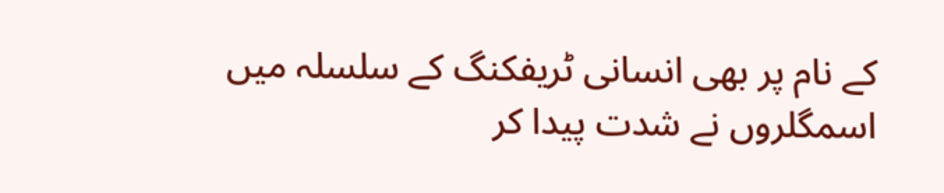کے نام پر بھی انسانی ٹریفکنگ کے سلسلہ میں اسمگلروں نے شدت پیدا کر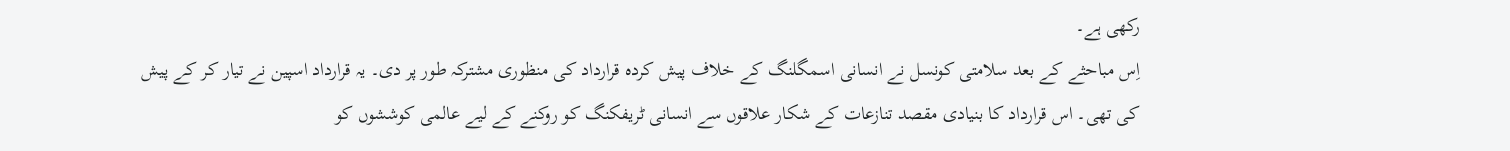رکھی ہے۔
اِس مباحثے کے بعد سلامتی کونسل نے انسانی اسمگلنگ کے خلاف پیش کردہ قرارداد کی منظوری مشترکہ طور پر دی۔ یہ قرارداد اسپین نے تیار کر کے پیش کی تھی۔ اس قرارداد کا بنیادی مقصد تنازعات کے شکار علاقوں سے انسانی ٹریفکنگ کو روکنے کے لیے عالمی کوششوں کو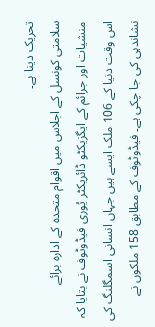تحریک دینا ہے۔
سلامتی کونسل کے اجلاس میں اقوام متحدہ کے ادارہ برائے منشیات اور جرائم کے ایگزیکٹو ڈائریکٹر یُوری فیڈوٹوف نے بتایا کہ اس وقت دنیا کے 106 ملک ایسے ہیں جہاں انسانی اسمگلنگ کی نشاندہی کی جا چکی ہے۔ فیڈوٹوف کے مطابق 158 ملکوں نے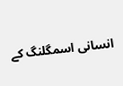انسانی اسمگلنگ کے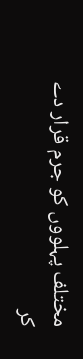مختلف پہلووں کو جرم قرار دے کر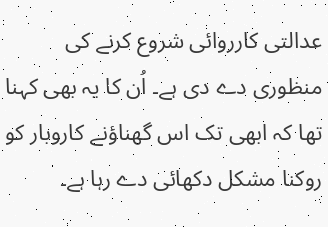عدالتی کارروائی شروع کرنے کی منظوری دے دی ہے۔ اُن کا یہ بھی کہنا تھا کہ ابھی تک اس گھناؤنے کاروبار کو روکنا مشکل دکھائی دے رہا ہے۔